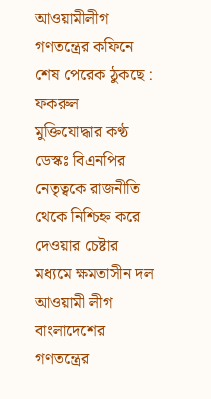আওয়ামীলীগ গণতন্ত্রের কফিনে শেষ পেরেক ঠুকছে : ফকরুল
মুক্তিযোদ্ধার কণ্ঠ ডেস্কঃ বিএনপির নেতৃত্বকে রাজনীতি থেকে নিশ্চিহ্ন করে দেওয়ার চেষ্টার মধ্যমে ক্ষমতাসীন দল আওয়ামী লীগ বাংলাদেশের গণতন্ত্রের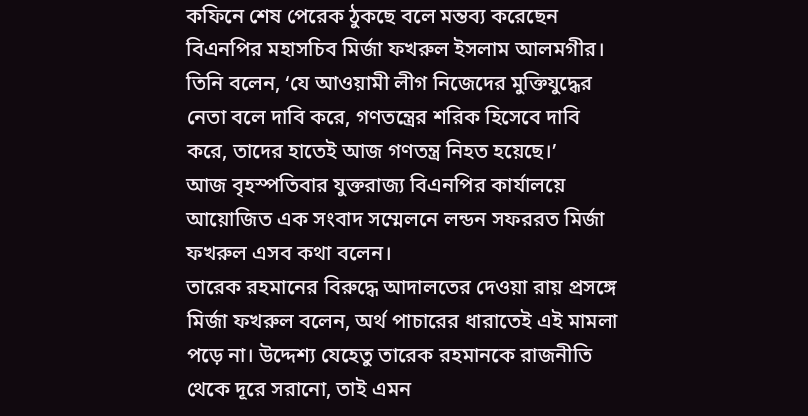কফিনে শেষ পেরেক ঠুকছে বলে মন্তব্য করেছেন বিএনপির মহাসচিব মির্জা ফখরুল ইসলাম আলমগীর। তিনি বলেন, ‘যে আওয়ামী লীগ নিজেদের মুক্তিযুদ্ধের নেতা বলে দাবি করে, গণতন্ত্রের শরিক হিসেবে দাবি করে, তাদের হাতেই আজ গণতন্ত্র নিহত হয়েছে।’
আজ বৃহস্পতিবার যুক্তরাজ্য বিএনপির কার্যালয়ে আয়োজিত এক সংবাদ সম্মেলনে লন্ডন সফররত মির্জা ফখরুল এসব কথা বলেন।
তারেক রহমানের বিরুদ্ধে আদালতের দেওয়া রায় প্রসঙ্গে মির্জা ফখরুল বলেন, অর্থ পাচারের ধারাতেই এই মামলা পড়ে না। উদ্দেশ্য যেহেতু তারেক রহমানকে রাজনীতি থেকে দূরে সরানো, তাই এমন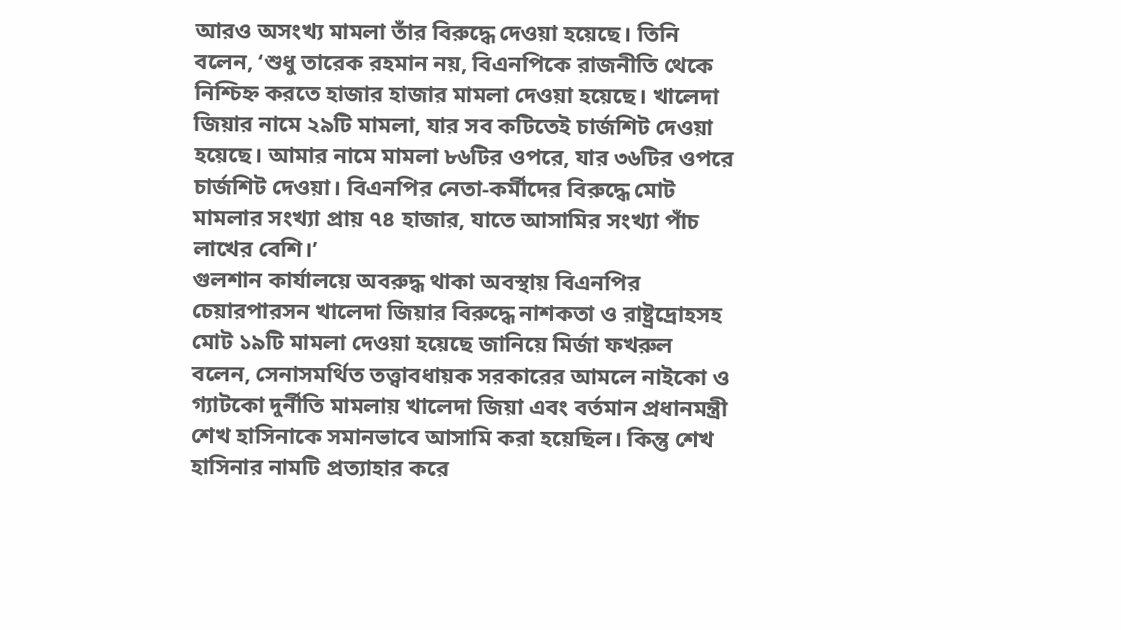আরও অসংখ্য মামলা তাঁর বিরুদ্ধে দেওয়া হয়েছে। তিনি বলেন, ‘শুধু তারেক রহমান নয়, বিএনপিকে রাজনীতি থেকে নিশ্চিহ্ন করতে হাজার হাজার মামলা দেওয়া হয়েছে। খালেদা জিয়ার নামে ২৯টি মামলা, যার সব কটিতেই চার্জশিট দেওয়া হয়েছে। আমার নামে মামলা ৮৬টির ওপরে, যার ৩৬টির ওপরে চার্জশিট দেওয়া। বিএনপির নেতা-কর্মীদের বিরুদ্ধে মোট মামলার সংখ্যা প্রায় ৭৪ হাজার, যাতে আসামির সংখ্যা পাঁচ লাখের বেশি।’
গুলশান কার্যালয়ে অবরুদ্ধ থাকা অবস্থায় বিএনপির চেয়ারপারসন খালেদা জিয়ার বিরুদ্ধে নাশকতা ও রাষ্ট্রদ্রোহসহ মোট ১৯টি মামলা দেওয়া হয়েছে জানিয়ে মির্জা ফখরুল বলেন, সেনাসমর্থিত তত্ত্বাবধায়ক সরকারের আমলে নাইকো ও গ্যাটকো দুর্নীতি মামলায় খালেদা জিয়া এবং বর্তমান প্রধানমন্ত্রী শেখ হাসিনাকে সমানভাবে আসামি করা হয়েছিল। কিন্তু শেখ হাসিনার নামটি প্রত্যাহার করে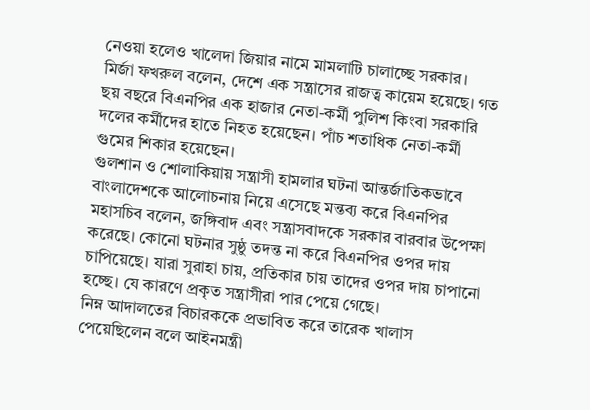নেওয়া হলেও খালেদা জিয়ার নামে মামলাটি চালাচ্ছে সরকার।
মির্জা ফখরুল বলেন, দেশে এক সন্ত্রাসের রাজত্ব কায়েম হয়েছে। গত ছয় বছরে বিএনপির এক হাজার নেতা-কর্মী পুলিশ কিংবা সরকারি দলের কর্মীদের হাতে নিহত হয়েছেন। পাঁচ শতাধিক নেতা-কর্মী গুমের শিকার হয়েছেন।
গুলশান ও শোলাকিয়ায় সন্ত্রাসী হামলার ঘটনা আন্তর্জাতিকভাবে বাংলাদেশকে আলোচনায় নিয়ে এসেছে মন্তব্য করে বিএনপির মহাসচিব বলেন, জঙ্গিবাদ এবং সন্ত্রাসবাদকে সরকার বারবার উপেক্ষা করেছে। কোনো ঘটনার সুষ্ঠু তদন্ত না করে বিএনপির ওপর দায় চাপিয়েছে। যারা সুরাহা চায়, প্রতিকার চায় তাদের ওপর দায় চাপানো হচ্ছে। যে কারণে প্রকৃত সন্ত্রাসীরা পার পেয়ে গেছে।
নিম্ন আদালতের বিচারককে প্রভাবিত করে তারেক খালাস পেয়েছিলেন বলে আইনমন্ত্রী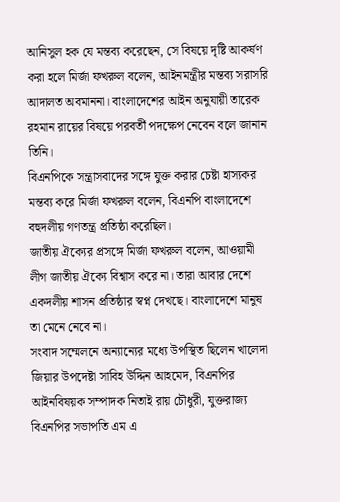আনিসুল হক যে মন্তব্য করেছেন, সে বিষয়ে দৃষ্টি আকর্ষণ করা হলে মির্জা ফখরুল বলেন, আইনমন্ত্রীর মন্তব্য সরাসরি আদালত অবমাননা। বাংলাদেশের আইন অনুযায়ী তারেক রহমান রায়ের বিষয়ে পরবর্তী পদক্ষেপ নেবেন বলে জানান তিনি।
বিএনপিকে সন্ত্রাসবাদের সঙ্গে যুক্ত করার চেষ্টা হাস্যকর মন্তব্য করে মির্জা ফখরুল বলেন, বিএনপি বাংলাদেশে বহুদলীয় গণতন্ত্র প্রতিষ্ঠা করেছিল।
জাতীয় ঐক্যের প্রসঙ্গে মির্জা ফখরুল বলেন, আওয়ামী লীগ জাতীয় ঐক্যে বিশ্বাস করে না। তারা আবার দেশে একদলীয় শাসন প্রতিষ্ঠার স্বপ্ন দেখছে। বাংলাদেশে মানুষ তা মেনে নেবে না।
সংবাদ সম্মেলনে অন্যান্যের মধ্যে উপস্থিত ছিলেন খালেদা জিয়ার উপদেষ্টা সাবিহ উদ্দিন আহমেদ, বিএনপির আইনবিষয়ক সম্পাদক নিতাই রায় চৌধুরী, যুক্তরাজ্য বিএনপির সভাপতি এম এ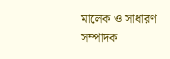মালেক ও সাধারণ সম্পাদক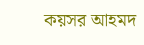কয়সর আহমদ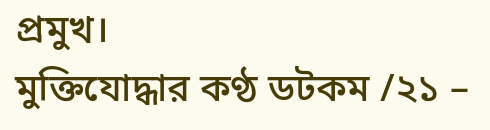প্রমুখ।
মুক্তিযোদ্ধার কণ্ঠ ডটকম /২১ –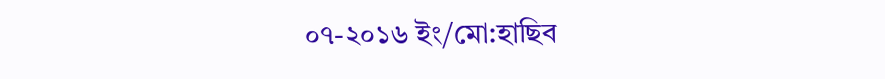০৭-২০১৬ ইং/মো:হাছিব